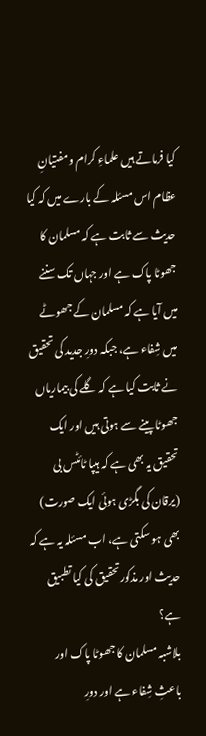کیا فرماتے ہیں علماءِ کرام ومفتیانِ عظام اس مسئلہ کے بارے میں کہ کیا حدیث سے ثابت ہے کہ مسلمان کا جھوٹا پاک ہے اور جہاں تک سننے میں آیا ہے کہ مسلمان کے جھوٹے میں شِفاء ہے، جبکہ دورِ جدید کی تحقیق نے ثابت کیا ہے کہ گلے کی بیماریاں جھوٹا پینے سے ہوتی ہیں اور ایک تحقیق یہ بھی ہے کہ ہیپا ٹائٹس بی (یرقان کی بگڑی ہوئی ایک صورت) بھی ہو سکتی ہے، اب مسئلہ یہ ہے کہ حدیث اور مذکورتحقیق کی کیا تطبیق ہے؟
بلاشبہ مسلمان کا جھوٹا پاک اور باعثِ شِفاء ہے اور دورِ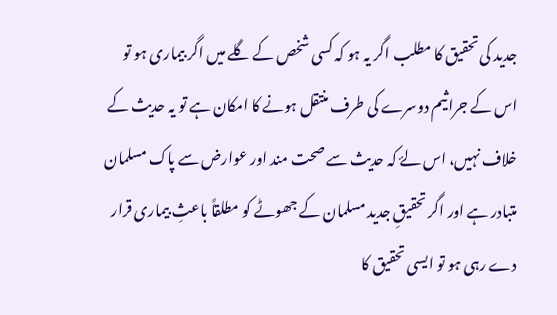جدید کی تحقیق کا مطلب اگر یہ ہو کہ کسی شخص کے گلے میں اگر بیماری ہو تو اس کے جراثیم دوسرے کی طرف منتقل ہونے کا امکان ہے تو یہ حدیث کے خلاف نہیں، اس لۓ کہ حدیث سے صحت مند اور عوارض سے پاک مسلمان متبادر ہے اور اگر تحقیقِ جدید مسلمان کے جھوٹے کو مطلقاً باعثِ بیماری قرار دے رہی ہو تو ایسی تحقیق کا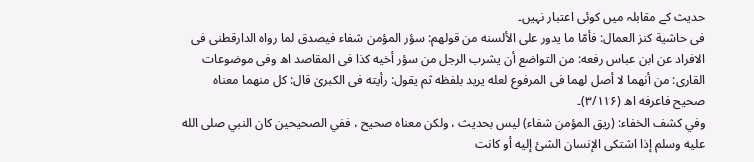حدیث کے مقابلہ میں کوئی اعتبار نہیں۔
فی حاشیة کنز العمال: فأمّا ما یدور علی الألسنه من قولهم: سؤر المؤمن شفاء فیصدق لما رواہ الدارقطنی فی الافراد عن ابن عباس رفعه: من التواضع أن يشرب الرجل من سؤر أخيه کذا فی المقاصد اھ وفی موضوعات القاری: من أنهما لا أصل لهما فی المرفوع لعله یرید بلفظه ثم یقول: رأیته فی الکبریٰ قال: کل منهما معناہ صحیح فاعرفه اھ (۳/۱۱۶)۔
وفي كشف الخفاء: (ريق المؤمن شفاء) ليس بحديث ، ولكن معناه صحيح ، ففي الصحيحين كان النبي صلى الله عليه وسلم إذا اشتكى الإنسان الشئ إليه أو كانت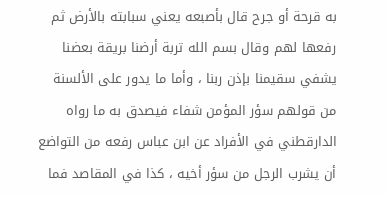به قرحة أو جرح قال بأصبعه يعني سبابته بالأرض ثم رفعها لهم وقال بسم الله تربة أرضنا بريقة بعضنا يشفي سقيمنا بإذن ربنا ، وأما ما يدور على الألسنة من قولهم سؤر المؤمن شفاء فيصدق به ما رواه الدارقطني في الأفراد عن ابن عباس رفعه من التواضع أن يشرب الرجل من سؤر أخيه ، كذا في المقاصد فما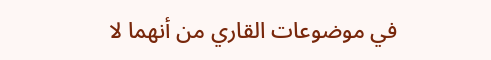في موضوعات القاري من أنهما لا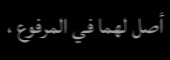أصل لهما في المرفوع ،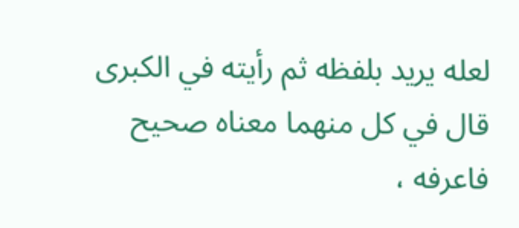لعله يريد بلفظه ثم رأيته في الكبرى قال في كل منهما معناه صحيح فاعرفه ،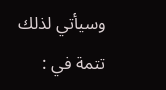وسيأتي لذلك تتمة في :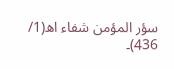سؤر المؤمن شفاء اھ(1/ 436)۔